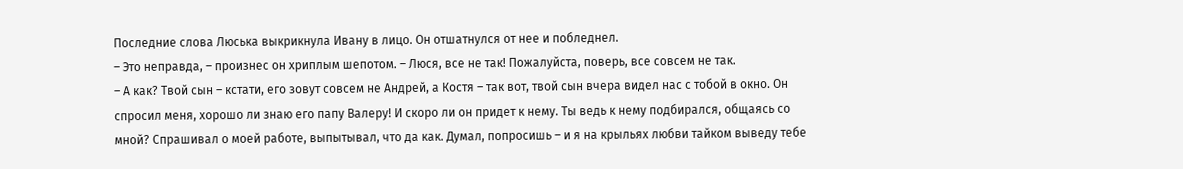Последние слова Люська выкрикнула Ивану в лицо. Он отшатнулся от нее и побледнел.
– Это неправда, – произнес он хриплым шепотом. – Люся, все не так! Пожалуйста, поверь, все совсем не так.
– А как? Твой сын – кстати, его зовут совсем не Андрей, а Костя – так вот, твой сын вчера видел нас с тобой в окно. Он спросил меня, хорошо ли знаю его папу Валеру! И скоро ли он придет к нему. Ты ведь к нему подбирался, общаясь со мной? Спрашивал о моей работе, выпытывал, что да как. Думал, попросишь – и я на крыльях любви тайком выведу тебе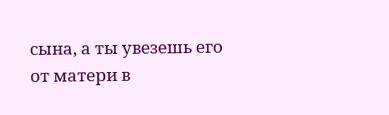сына, а ты увезешь его от матери в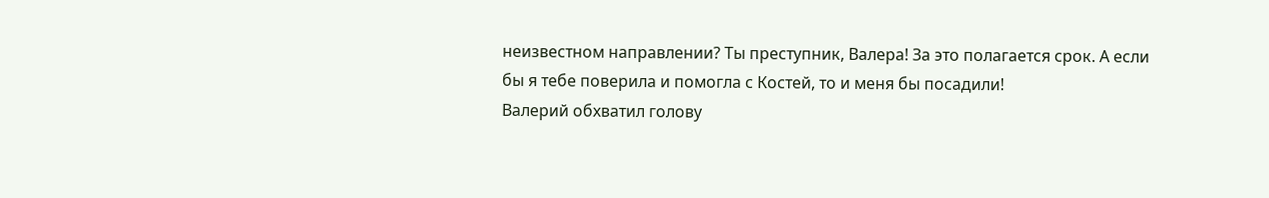неизвестном направлении? Ты преступник, Валера! За это полагается срок. А если бы я тебе поверила и помогла с Костей, то и меня бы посадили!
Валерий обхватил голову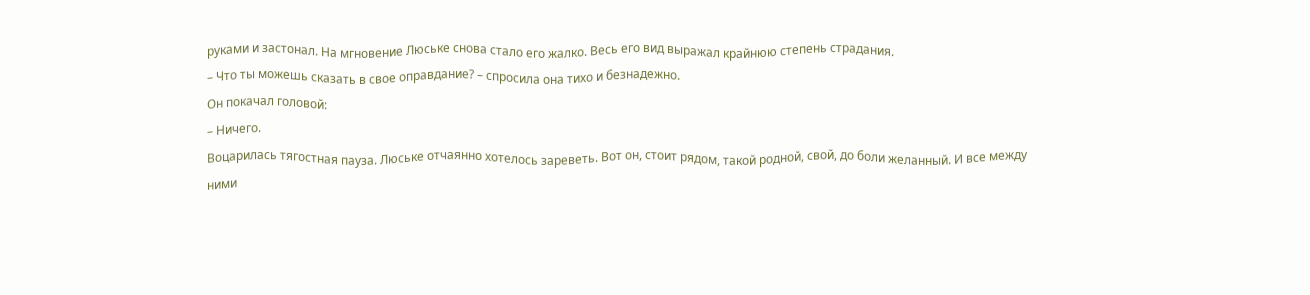руками и застонал. На мгновение Люське снова стало его жалко. Весь его вид выражал крайнюю степень страдания.
– Что ты можешь сказать в свое оправдание? – спросила она тихо и безнадежно.
Он покачал головой:
– Ничего.
Воцарилась тягостная пауза. Люське отчаянно хотелось зареветь. Вот он, стоит рядом, такой родной, свой, до боли желанный. И все между ними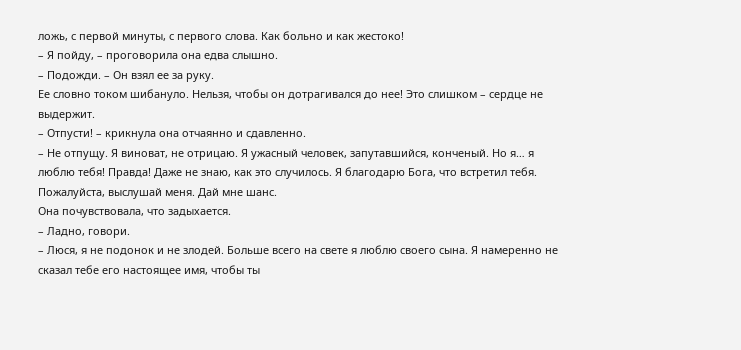ложь, с первой минуты, с первого слова. Как больно и как жестоко!
– Я пойду, – проговорила она едва слышно.
– Подожди. – Он взял ее за руку.
Ее словно током шибануло. Нельзя, чтобы он дотрагивался до нее! Это слишком – сердце не выдержит.
– Отпусти! – крикнула она отчаянно и сдавленно.
– Не отпущу. Я виноват, не отрицаю. Я ужасный человек, запутавшийся, конченый. Но я… я люблю тебя! Правда! Даже не знаю, как это случилось. Я благодарю Бога, что встретил тебя. Пожалуйста, выслушай меня. Дай мне шанс.
Она почувствовала, что задыхается.
– Ладно, говори.
– Люся, я не подонок и не злодей. Больше всего на свете я люблю своего сына. Я намеренно не сказал тебе его настоящее имя, чтобы ты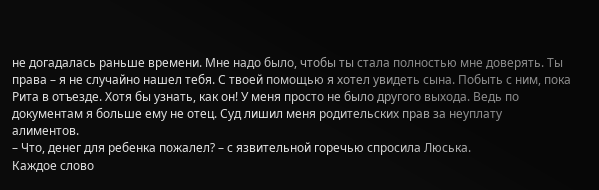не догадалась раньше времени. Мне надо было, чтобы ты стала полностью мне доверять. Ты права – я не случайно нашел тебя. С твоей помощью я хотел увидеть сына. Побыть с ним, пока Рита в отъезде. Хотя бы узнать, как он! У меня просто не было другого выхода. Ведь по документам я больше ему не отец. Суд лишил меня родительских прав за неуплату алиментов.
– Что, денег для ребенка пожалел? – с язвительной горечью спросила Люська.
Каждое слово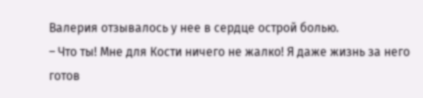Валерия отзывалось у нее в сердце острой болью.
– Что ты! Мне для Кости ничего не жалко! Я даже жизнь за него готов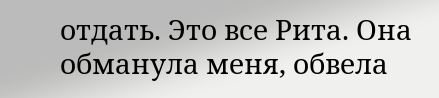отдать. Это все Рита. Она обманула меня, обвела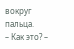вокруг пальца.
– Как это? –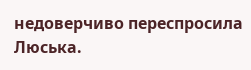недоверчиво переспросила Люська.